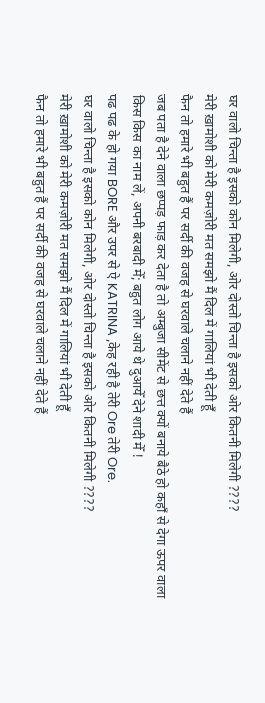घर वालो चिन्ता है इसको कोन मिलेगी, ओर दोस्तो चिन्ता है इसको ओर कितनी मिलेगी ????
मेरी ख़ामोशी को मेरी कमज़ोरी मत समझो मैं दिल में गालियां भी देती हूँ
फैन तो हमारे भी बहुत हैं पर सर्दी की वजह से घरवाले चलाने नहीं देते हैं
जब पता है देने वाला छप्पड़ फाड़ कर देता है तो अम्बुजा सीमेंट से छत्त क्यों बनाये बैठे हो कहाँ से देगा ऊपर वाला
किस किस का नाम लें, अपनी बरबादी मेँ; बहुत लोग आये थे दुआयेँ देने शादी मेँ !
पढ पढ के हो गया BORE और उपर से ऐ KATRINA ,केह रही है तेरी Ore तेरी Ore.
घर वालो चिन्ता है इसको कोन मिलेगी, ओर दोस्तो चिन्ता है इसको ओर कितनी मिलेगी ????
मेरी ख़ामोशी को मेरी कमज़ोरी मत समझो मैं दिल में गालियां भी देती हूँ
फैन तो हमारे भी बहुत हैं पर सर्दी की वजह से घरवाले चलाने नहीं देते हैं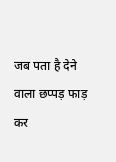जब पता है देने वाला छप्पड़ फाड़ कर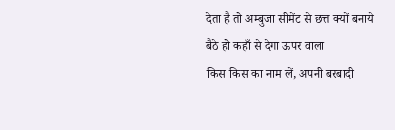देता है तो अम्बुजा सीमेंट से छत्त क्यों बनाये बैठे हो कहाँ से देगा ऊपर वाला
किस किस का नाम लें, अपनी बरबादी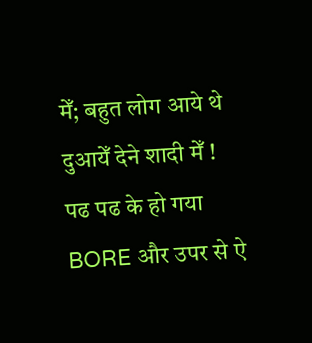मेँ; बहुत लोग आये थे दुआयेँ देने शादी मेँ !
पढ पढ के हो गया BORE और उपर से ऐ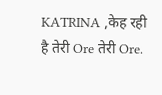KATRINA ,केह रही है तेरी Ore तेरी Ore.